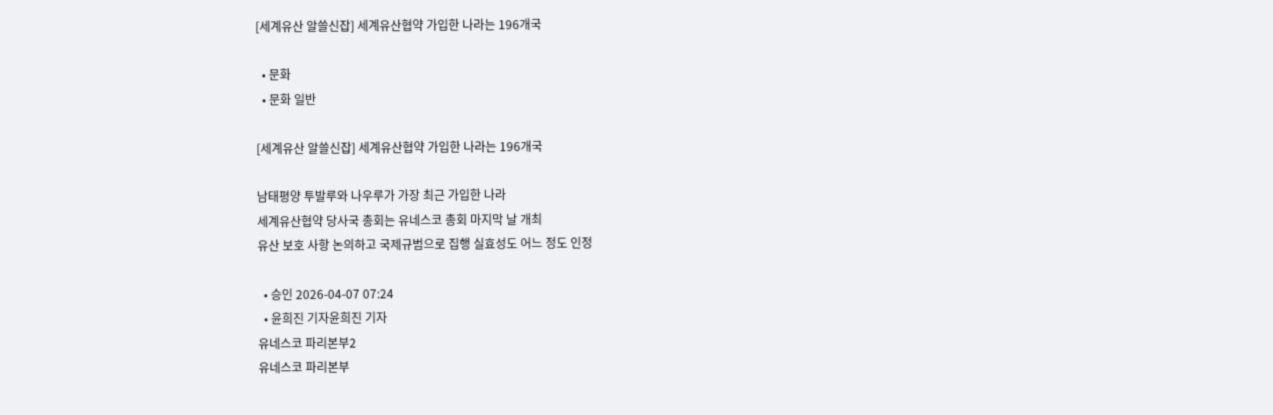[세계유산 알쓸신잡] 세계유산협약 가입한 나라는 196개국

  • 문화
  • 문화 일반

[세계유산 알쓸신잡] 세계유산협약 가입한 나라는 196개국

남태평양 투발루와 나우루가 가장 최근 가입한 나라
세계유산협약 당사국 총회는 유네스코 총회 마지막 날 개최
유산 보호 사항 논의하고 국제규범으로 집행 실효성도 어느 정도 인정

  • 승인 2026-04-07 07:24
  • 윤희진 기자윤희진 기자
유네스코 파리본부2
유네스코 파리본부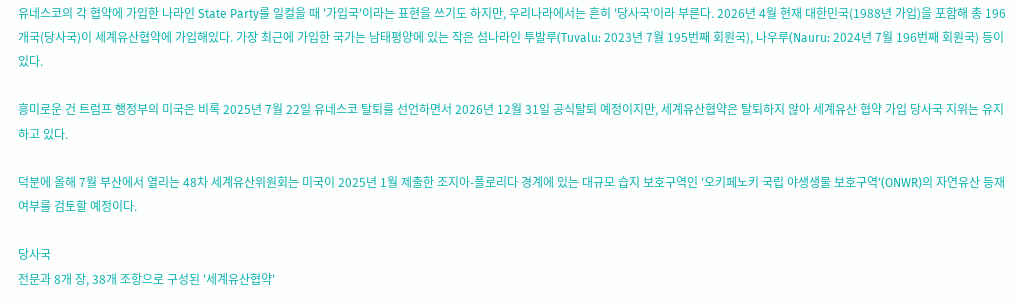유네스코의 각 협약에 가입한 나라인 State Party를 일컬을 때 '가입국'이라는 표현을 쓰기도 하지만, 우리나라에서는 흔히 '당사국'이라 부른다. 2026년 4월 현재 대한민국(1988년 가입)을 포함해 총 196개국(당사국)이 세계유산협약에 가입해있다. 가장 최근에 가입한 국가는 남태평양에 있는 작은 섬나라인 투발루(Tuvalu: 2023년 7월 195번째 회원국), 나우루(Nauru: 2024년 7월 196번째 회원국) 등이 있다.

흥미로운 건 트럼프 행정부의 미국은 비록 2025년 7월 22일 유네스코 탈퇴를 선언하면서 2026년 12월 31일 공식탈퇴 예정이지만, 세계유산협약은 탈퇴하지 않아 세계유산 협약 가입 당사국 지위는 유지하고 있다.

덕분에 올해 7월 부산에서 열리는 48차 세계유산위원회는 미국이 2025년 1월 제출한 조지아-플로리다 경계에 있는 대규모 습지 보호구역인 '오키페노키 국립 야생생물 보호구역'(ONWR)의 자연유산 등재 여부를 검토할 예정이다.

당사국
전문과 8개 장, 38개 조항으로 구성된 '세계유산협약'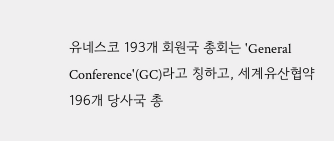유네스코 193개 회원국 총회는 'General Conference'(GC)라고 칭하고, 세계유산협약 196개 당사국 총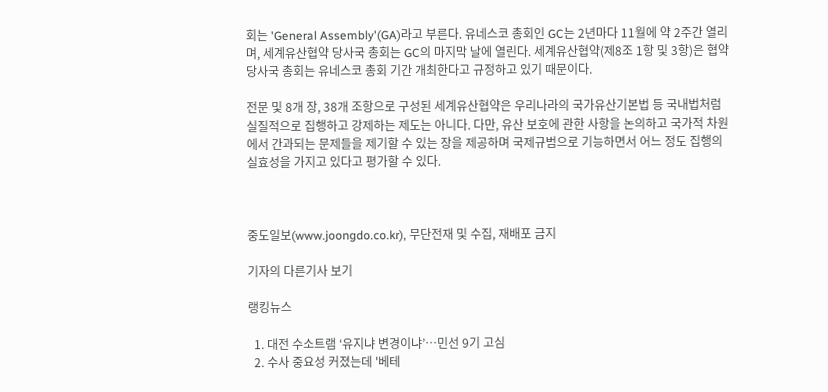회는 'General Assembly'(GA)라고 부른다. 유네스코 총회인 GC는 2년마다 11월에 약 2주간 열리며, 세계유산협약 당사국 총회는 GC의 마지막 날에 열린다. 세계유산협약(제8조 1항 및 3항)은 협약 당사국 총회는 유네스코 총회 기간 개최한다고 규정하고 있기 때문이다.

전문 및 8개 장, 38개 조항으로 구성된 세계유산협약은 우리나라의 국가유산기본법 등 국내법처럼 실질적으로 집행하고 강제하는 제도는 아니다. 다만, 유산 보호에 관한 사항을 논의하고 국가적 차원에서 간과되는 문제들을 제기할 수 있는 장을 제공하며 국제규범으로 기능하면서 어느 정도 집행의 실효성을 가지고 있다고 평가할 수 있다.



중도일보(www.joongdo.co.kr), 무단전재 및 수집, 재배포 금지

기자의 다른기사 보기

랭킹뉴스

  1. 대전 수소트램 ‘유지냐 변경이냐’…민선 9기 고심
  2. 수사 중요성 커졌는데 '베테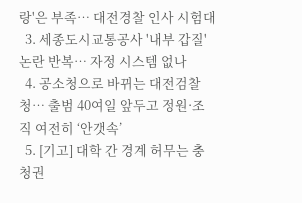랑'은 부족… 대전경찰 인사 시험대
  3. 세종도시교통공사 '내부 갑질' 논란 반복… 자정 시스템 없나
  4. 공소청으로 바뀌는 대전검찰청… 출범 40여일 앞두고 정원·조직 여전히 ‘안갯속’
  5. [기고] 대학 간 경계 허무는 충청권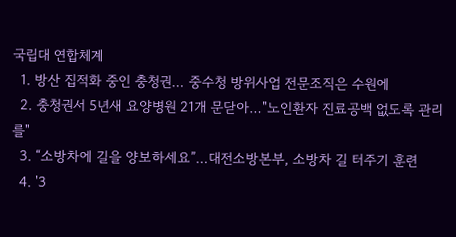국립대 연합체계
  1. 방산 집적화 중인 충청권… 중수청 방위사업 전문조직은 수원에
  2. 충청권서 5년새 요양병원 21개 문닫아…"노인환자 진료공백 없도록 관리를"
  3. “소방차에 길을 양보하세요”…대전소방본부, 소방차 길 터주기 훈련
  4. '3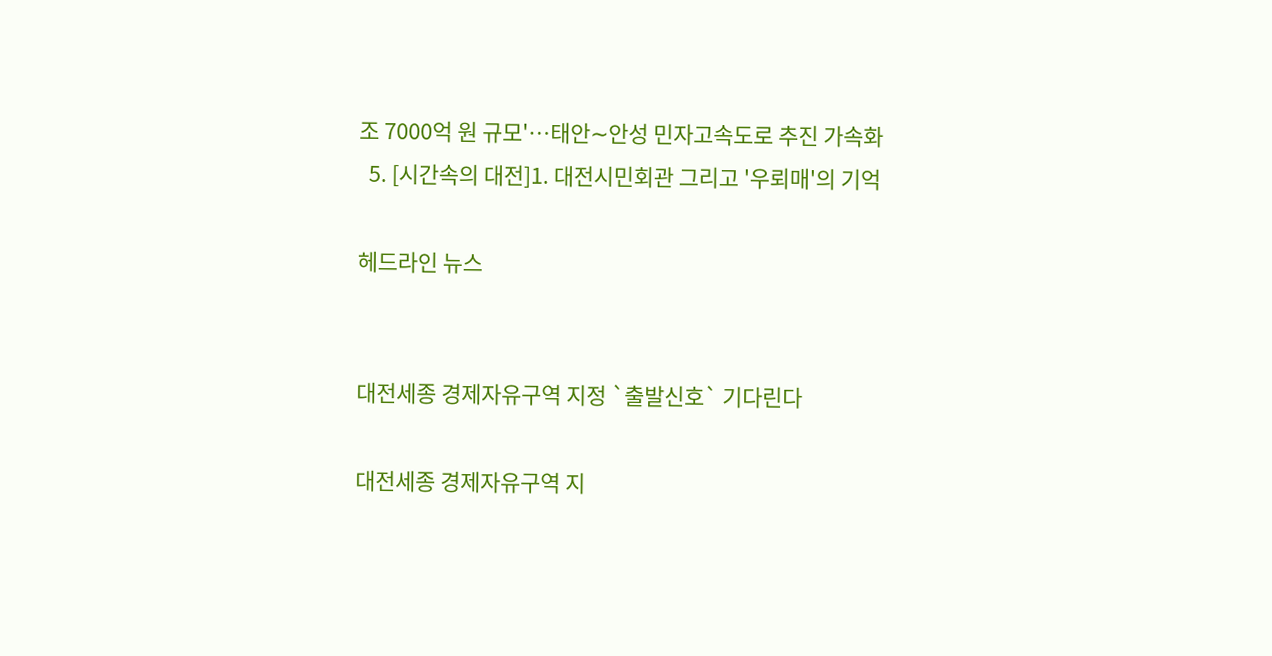조 7000억 원 규모'…태안∼안성 민자고속도로 추진 가속화
  5. [시간속의 대전]1. 대전시민회관 그리고 '우뢰매'의 기억

헤드라인 뉴스


대전세종 경제자유구역 지정 `출발신호` 기다린다

대전세종 경제자유구역 지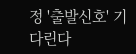정 '출발신호' 기다린다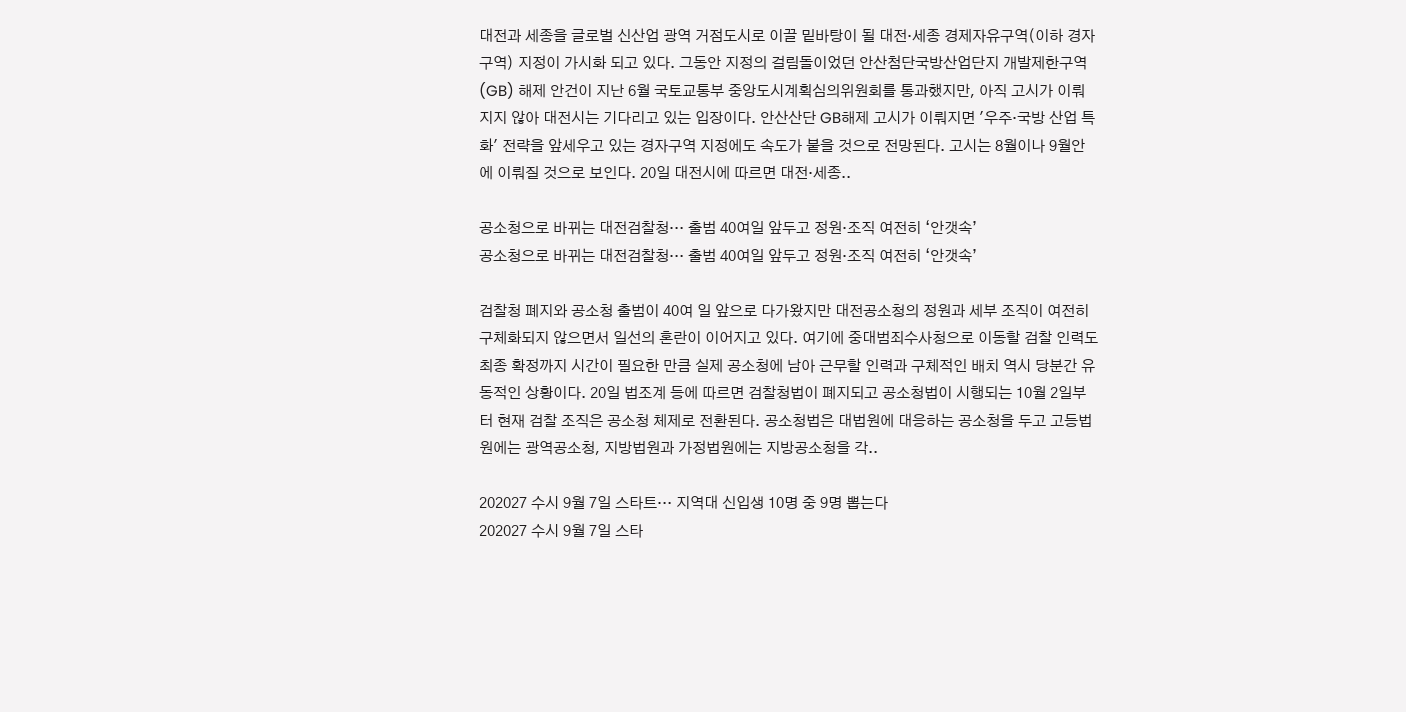대전과 세종을 글로벌 신산업 광역 거점도시로 이끌 밑바탕이 될 대전·세종 경제자유구역(이하 경자구역) 지정이 가시화 되고 있다. 그동안 지정의 걸림돌이었던 안산첨단국방산업단지 개발제한구역(GB) 해제 안건이 지난 6월 국토교통부 중앙도시계획심의위원회를 통과했지만, 아직 고시가 이뤄지지 않아 대전시는 기다리고 있는 입장이다. 안산산단 GB해제 고시가 이뤄지면 '우주·국방 산업 특화' 전략을 앞세우고 있는 경자구역 지정에도 속도가 붙을 것으로 전망된다. 고시는 8월이나 9월안에 이뤄질 것으로 보인다. 20일 대전시에 따르면 대전·세종..

공소청으로 바뀌는 대전검찰청… 출범 40여일 앞두고 정원·조직 여전히 ‘안갯속’
공소청으로 바뀌는 대전검찰청… 출범 40여일 앞두고 정원·조직 여전히 ‘안갯속’

검찰청 폐지와 공소청 출범이 40여 일 앞으로 다가왔지만 대전공소청의 정원과 세부 조직이 여전히 구체화되지 않으면서 일선의 혼란이 이어지고 있다. 여기에 중대범죄수사청으로 이동할 검찰 인력도 최종 확정까지 시간이 필요한 만큼 실제 공소청에 남아 근무할 인력과 구체적인 배치 역시 당분간 유동적인 상황이다. 20일 법조계 등에 따르면 검찰청법이 폐지되고 공소청법이 시행되는 10월 2일부터 현재 검찰 조직은 공소청 체제로 전환된다. 공소청법은 대법원에 대응하는 공소청을 두고 고등법원에는 광역공소청, 지방법원과 가정법원에는 지방공소청을 각..

202027 수시 9월 7일 스타트… 지역대 신입생 10명 중 9명 뽑는다
202027 수시 9월 7일 스타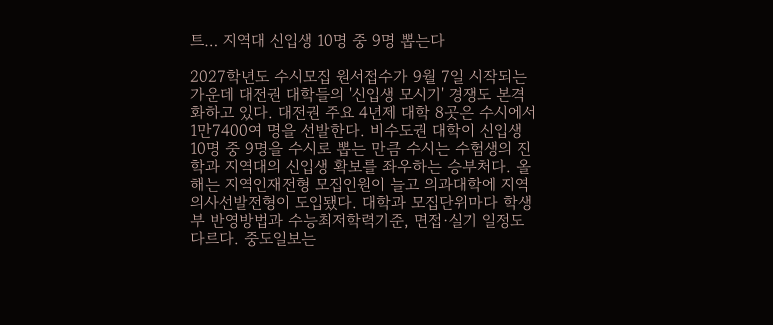트… 지역대 신입생 10명 중 9명 뽑는다

2027학년도 수시모집 원서접수가 9월 7일 시작되는 가운데 대전권 대학들의 '신입생 모시기' 경쟁도 본격화하고 있다. 대전권 주요 4년제 대학 8곳은 수시에서 1만7400여 명을 선발한다. 비수도권 대학이 신입생 10명 중 9명을 수시로 뽑는 만큼 수시는 수험생의 진학과 지역대의 신입생 확보를 좌우하는 승부처다. 올해는 지역인재전형 모집인원이 늘고 의과대학에 지역의사선발전형이 도입됐다. 대학과 모집단위마다 학생부 반영방법과 수능최저학력기준, 면접·실기 일정도 다르다. 중도일보는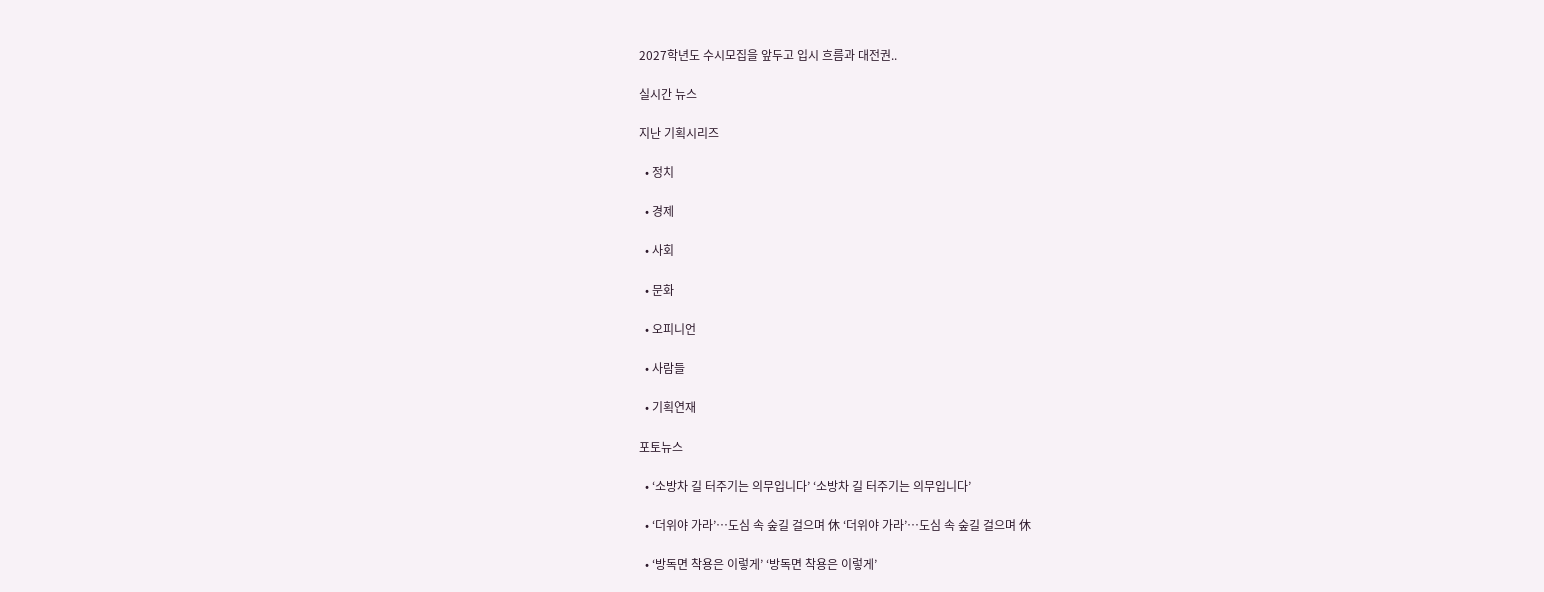2027학년도 수시모집을 앞두고 입시 흐름과 대전권..

실시간 뉴스

지난 기획시리즈

  • 정치

  • 경제

  • 사회

  • 문화

  • 오피니언

  • 사람들

  • 기획연재

포토뉴스

  • ‘소방차 길 터주기는 의무입니다’ ‘소방차 길 터주기는 의무입니다’

  • ‘더위야 가라’…도심 속 숲길 걸으며 休 ‘더위야 가라’…도심 속 숲길 걸으며 休

  • ‘방독면 착용은 이렇게’ ‘방독면 착용은 이렇게’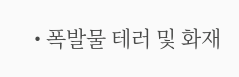• 폭발물 테러 및 화재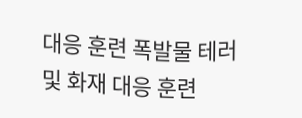대응 훈련 폭발물 테러 및 화재 대응 훈련